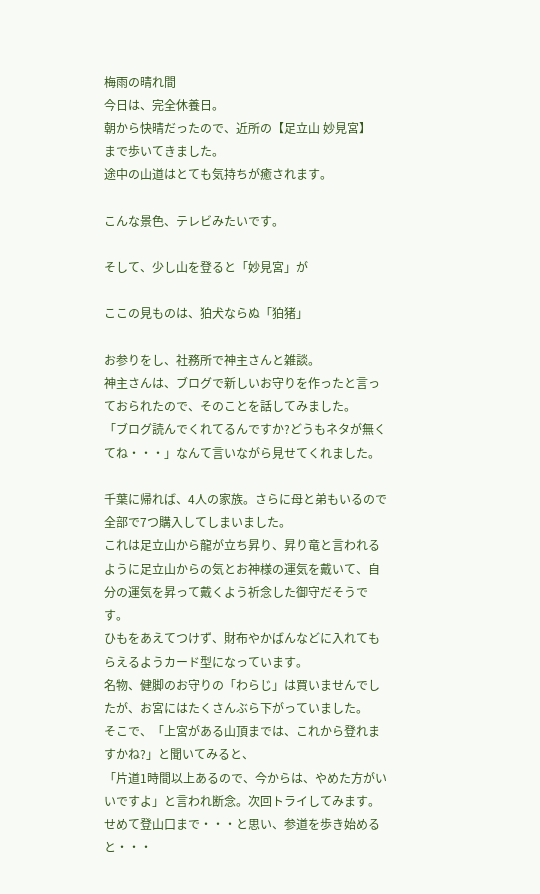梅雨の晴れ間
今日は、完全休養日。
朝から快晴だったので、近所の【足立山 妙見宮】
まで歩いてきました。
途中の山道はとても気持ちが癒されます。

こんな景色、テレビみたいです。

そして、少し山を登ると「妙見宮」が

ここの見ものは、狛犬ならぬ「狛猪」

お参りをし、社務所で神主さんと雑談。
神主さんは、ブログで新しいお守りを作ったと言っておられたので、そのことを話してみました。
「ブログ読んでくれてるんですか?どうもネタが無くてね・・・」なんて言いながら見せてくれました。

千葉に帰れば、4人の家族。さらに母と弟もいるので全部で7つ購入してしまいました。
これは足立山から龍が立ち昇り、昇り竜と言われるように足立山からの気とお神様の運気を戴いて、自分の運気を昇って戴くよう祈念した御守だそうです。
ひもをあえてつけず、財布やかばんなどに入れてもらえるようカード型になっています。
名物、健脚のお守りの「わらじ」は買いませんでしたが、お宮にはたくさんぶら下がっていました。
そこで、「上宮がある山頂までは、これから登れますかね?」と聞いてみると、
「片道1時間以上あるので、今からは、やめた方がいいですよ」と言われ断念。次回トライしてみます。
せめて登山口まで・・・と思い、参道を歩き始めると・・・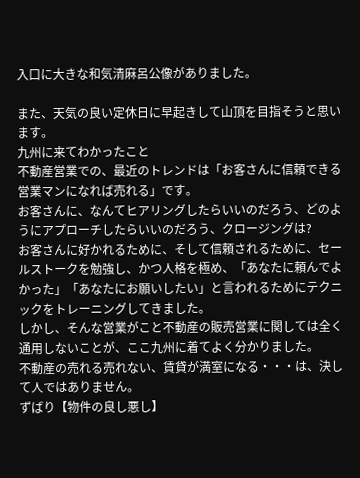入口に大きな和気清麻呂公像がありました。

また、天気の良い定休日に早起きして山頂を目指そうと思います。
九州に来てわかったこと
不動産営業での、最近のトレンドは「お客さんに信頼できる営業マンになれば売れる」です。
お客さんに、なんてヒアリングしたらいいのだろう、どのようにアプローチしたらいいのだろう、クロージングは?
お客さんに好かれるために、そして信頼されるために、セールストークを勉強し、かつ人格を極め、「あなたに頼んでよかった」「あなたにお願いしたい」と言われるためにテクニックをトレーニングしてきました。
しかし、そんな営業がこと不動産の販売営業に関しては全く通用しないことが、ここ九州に着てよく分かりました。
不動産の売れる売れない、賃貸が満室になる・・・は、決して人ではありません。
ずばり【物件の良し悪し】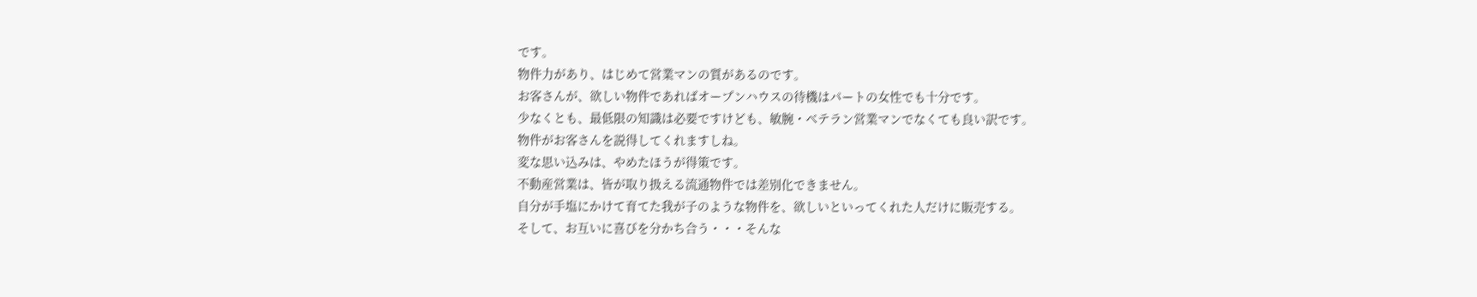です。
物件力があり、はじめて営業マンの質があるのです。
お客さんが、欲しい物件であればオープンハウスの待機はパートの女性でも十分です。
少なくとも、最低限の知識は必要ですけども、敏腕・ベテラン営業マンでなくても良い訳です。
物件がお客さんを説得してくれますしね。
変な思い込みは、やめたほうが得策です。
不動産営業は、皆が取り扱える流通物件では差別化できません。
自分が手塩にかけて育てた我が子のような物件を、欲しいといってくれた人だけに販売する。
そして、お互いに喜びを分かち合う・・・そんな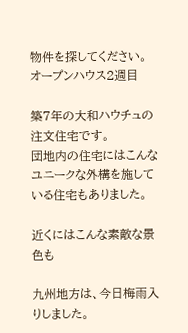物件を探してください。
オープンハウス2週目

築7年の大和ハウチュの注文住宅です。
団地内の住宅にはこんなユニークな外構を施している住宅もありました。

近くにはこんな素敵な景色も

九州地方は、今日梅雨入りしました。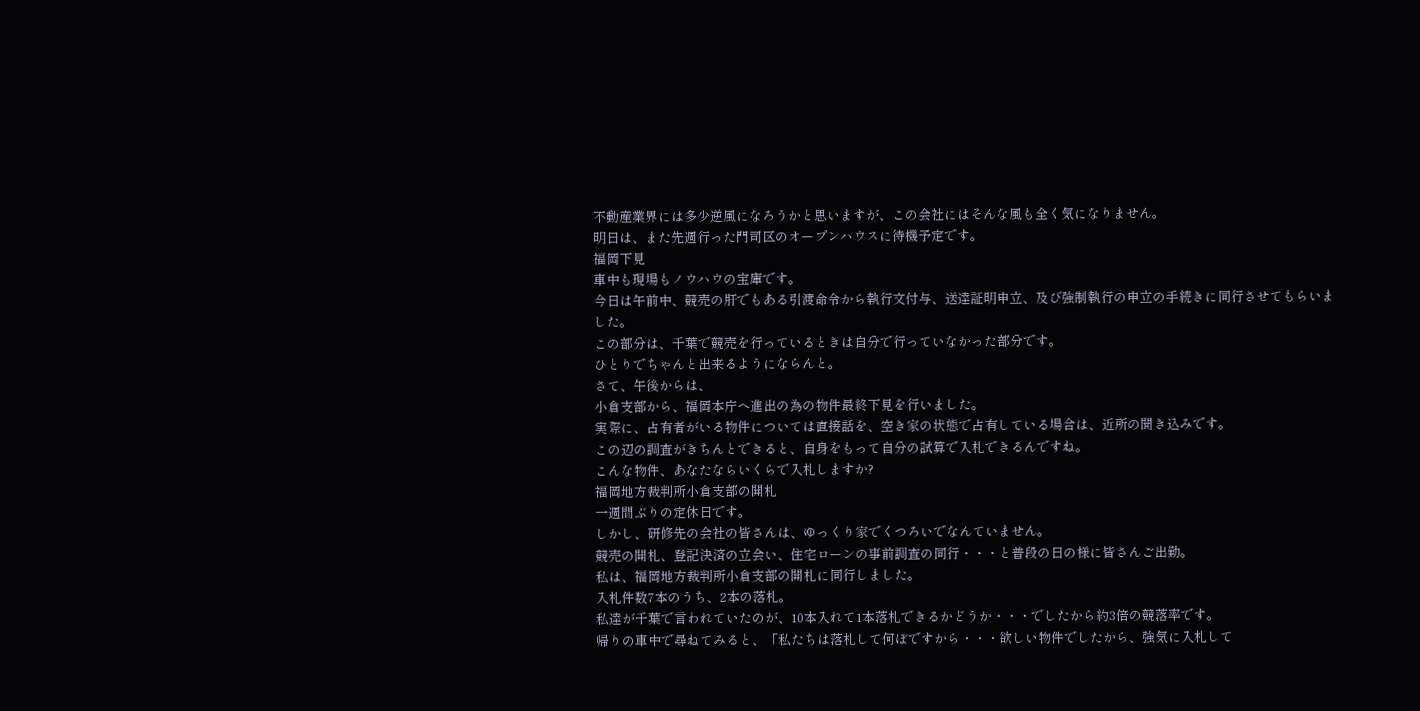不動産業界には多少逆風になろうかと思いますが、この会社にはそんな風も全く気になりません。
明日は、また先週行った門司区のオープンハウスに待機予定です。
福岡下見
車中も現場もノウハウの宝庫です。
今日は午前中、競売の肝でもある引渡命令から執行文付与、送達証明申立、及び強制執行の申立の手続きに同行させてもらいました。
この部分は、千葉で競売を行っているときは自分で行っていなかった部分です。
ひとりでちゃんと出来るようにならんと。
さて、午後からは、
小倉支部から、福岡本庁へ進出の為の物件最終下見を行いました。
実際に、占有者がいる物件については直接話を、空き家の状態で占有している場合は、近所の聞き込みです。
この辺の調査がきちんとできると、自身をもって自分の試算で入札できるんですね。
こんな物件、あなたならいくらで入札しますか?
福岡地方裁判所小倉支部の開札
一週間ぶりの定休日です。
しかし、研修先の会社の皆さんは、ゆっくり家でくつろいでなんていません。
競売の開札、登記決済の立会い、住宅ローンの事前調査の同行・・・と普段の日の様に皆さんご出勤。
私は、福岡地方裁判所小倉支部の開札に同行しました。
入札件数7本のうち、2本の落札。
私達が千葉で言われていたのが、10本入れて1本落札できるかどうか・・・でしたから約3倍の競落率です。
帰りの車中で尋ねてみると、「私たちは落札して何ぼですから・・・欲しい物件でしたから、強気に入札して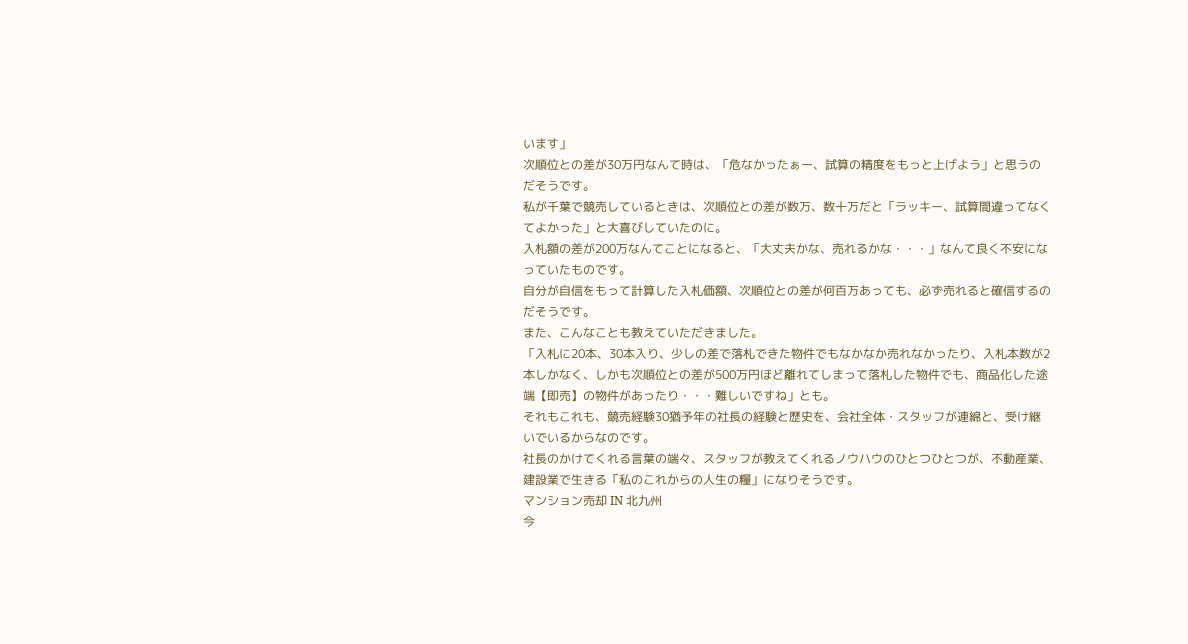います」
次順位との差が30万円なんて時は、「危なかったぁー、試算の精度をもっと上げよう」と思うのだそうです。
私が千葉で競売しているときは、次順位との差が数万、数十万だと「ラッキー、試算間違ってなくてよかった」と大喜びしていたのに。
入札額の差が200万なんてことになると、「大丈夫かな、売れるかな・・・」なんて良く不安になっていたものです。
自分が自信をもって計算した入札価額、次順位との差が何百万あっても、必ず売れると確信するのだそうです。
また、こんなことも教えていただきました。
「入札に20本、30本入り、少しの差で落札できた物件でもなかなか売れなかったり、入札本数が2本しかなく、しかも次順位との差が500万円ほど離れてしまって落札した物件でも、商品化した途端【即売】の物件があったり・・・難しいですね」とも。
それもこれも、競売経験30猶予年の社長の経験と歴史を、会社全体・スタッフが連綿と、受け継いでいるからなのです。
社長のかけてくれる言葉の端々、スタッフが教えてくれるノウハウのひとつひとつが、不動産業、建設業で生きる「私のこれからの人生の糧」になりそうです。
マンション売却 IN 北九州
今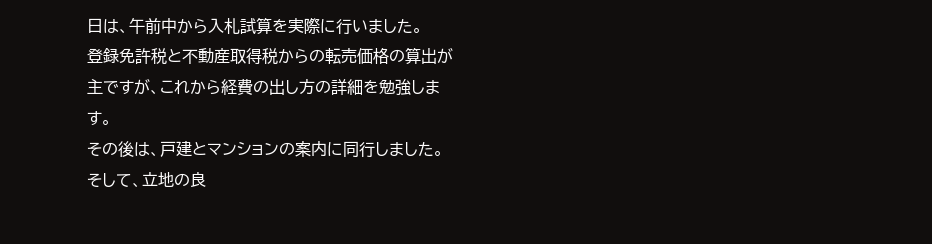日は、午前中から入札試算を実際に行いました。
登録免許税と不動産取得税からの転売価格の算出が主ですが、これから経費の出し方の詳細を勉強します。
その後は、戸建とマンションの案内に同行しました。
そして、立地の良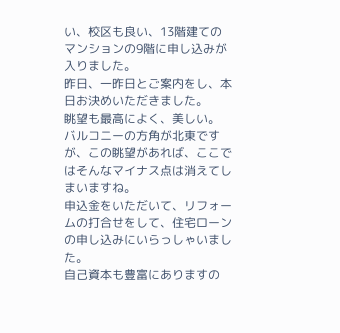い、校区も良い、13階建てのマンションの9階に申し込みが入りました。
昨日、一昨日とご案内をし、本日お決めいただきました。
眺望も最高によく、美しい。
バルコニーの方角が北東ですが、この眺望があれば、ここではそんなマイナス点は消えてしまいますね。
申込金をいただいて、リフォームの打合せをして、住宅ローンの申し込みにいらっしゃいました。
自己資本も豊富にありますの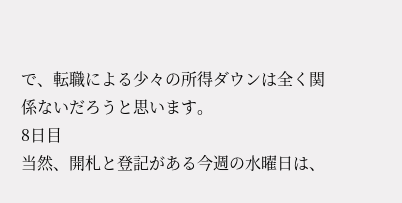で、転職による少々の所得ダウンは全く関係ないだろうと思います。
8日目
当然、開札と登記がある今週の水曜日は、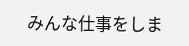みんな仕事をしま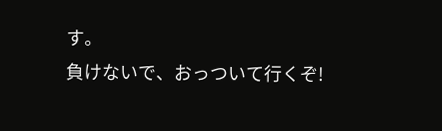す。
負けないで、おっついて行くぞ!